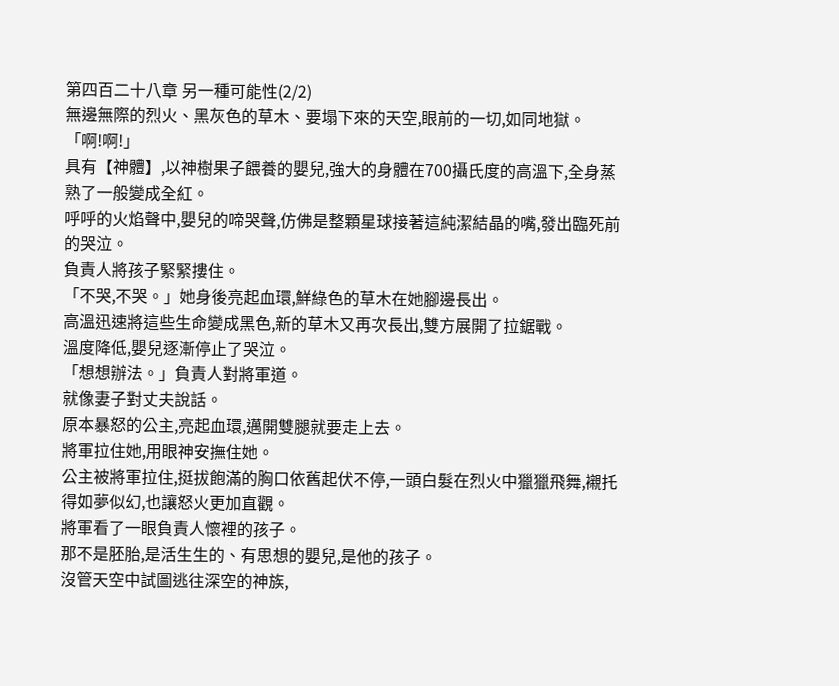第四百二十八章 另一種可能性(2/2)
無邊無際的烈火、黑灰色的草木、要塌下來的天空,眼前的一切,如同地獄。
「啊!啊!」
具有【神體】,以神樹果子餵養的嬰兒,強大的身體在700攝氏度的高溫下,全身蒸熟了一般變成全紅。
呼呼的火焰聲中,嬰兒的啼哭聲,仿佛是整顆星球接著這純潔結晶的嘴,發出臨死前的哭泣。
負責人將孩子緊緊摟住。
「不哭,不哭。」她身後亮起血環,鮮綠色的草木在她腳邊長出。
高溫迅速將這些生命變成黑色,新的草木又再次長出,雙方展開了拉鋸戰。
溫度降低,嬰兒逐漸停止了哭泣。
「想想辦法。」負責人對將軍道。
就像妻子對丈夫說話。
原本暴怒的公主,亮起血環,邁開雙腿就要走上去。
將軍拉住她,用眼神安撫住她。
公主被將軍拉住,挺拔飽滿的胸口依舊起伏不停,一頭白髮在烈火中獵獵飛舞,襯托得如夢似幻,也讓怒火更加直觀。
將軍看了一眼負責人懷裡的孩子。
那不是胚胎,是活生生的、有思想的嬰兒,是他的孩子。
沒管天空中試圖逃往深空的神族,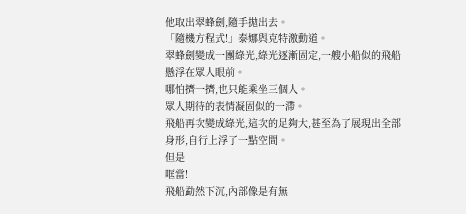他取出翠蜂劍,隨手拋出去。
「隨機方程式!」泰娜與克特激動道。
翠蜂劍變成一團綠光,綠光逐漸固定,一艘小船似的飛船懸浮在眾人眼前。
哪怕擠一擠,也只能乘坐三個人。
眾人期待的表情凝固似的一滯。
飛船再次變成綠光,這次的足夠大,甚至為了展現出全部身形,自行上浮了一點空間。
但是
哐當!
飛船勐然下沉,內部像是有無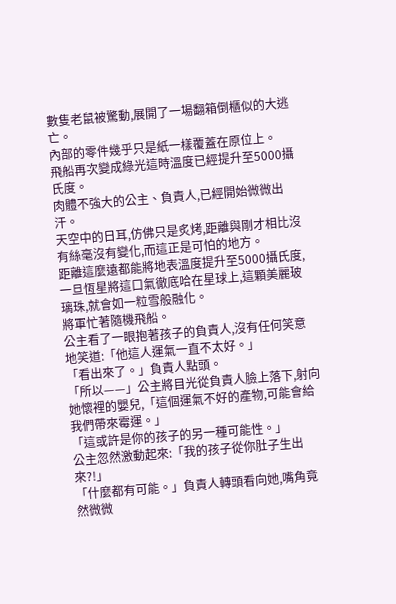數隻老鼠被驚動,展開了一場翻箱倒櫃似的大逃亡。
內部的零件幾乎只是紙一樣覆蓋在原位上。
飛船再次變成綠光這時溫度已經提升至5000攝氏度。
肉體不強大的公主、負責人,已經開始微微出汗。
天空中的日耳,仿佛只是炙烤,距離與剛才相比沒有絲毫沒有變化,而這正是可怕的地方。
距離這麼遠都能將地表溫度提升至5000攝氏度,一旦恆星將這口氣徹底哈在星球上,這顆美麗玻璃珠,就會如一粒雪般融化。
將軍忙著隨機飛船。
公主看了一眼抱著孩子的負責人,沒有任何笑意地笑道:「他這人運氣一直不太好。」
「看出來了。」負責人點頭。
「所以——」公主將目光從負責人臉上落下,射向她懷裡的嬰兒,「這個運氣不好的產物,可能會給我們帶來霉運。」
「這或許是你的孩子的另一種可能性。」
公主忽然激動起來:「我的孩子從你肚子生出來?!」
「什麼都有可能。」負責人轉頭看向她,嘴角竟然微微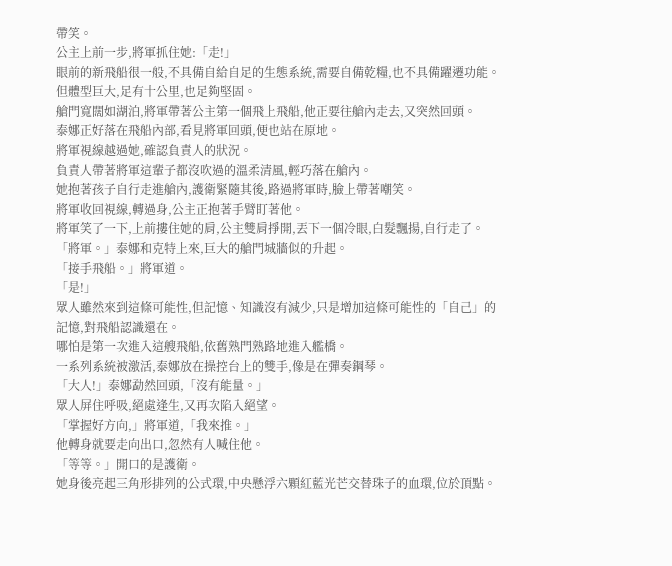帶笑。
公主上前一步,將軍抓住她:「走!」
眼前的新飛船很一般,不具備自給自足的生態系統,需要自備乾糧,也不具備躍遷功能。
但體型巨大,足有十公里,也足夠堅固。
艙門寬闊如湖泊,將軍帶著公主第一個飛上飛船,他正要往艙內走去,又突然回頭。
泰娜正好落在飛船內部,看見將軍回頭,便也站在原地。
將軍視線越過她,確認負責人的狀況。
負責人帶著將軍這輩子都沒吹過的溫柔清風,輕巧落在艙內。
她抱著孩子自行走進艙內,護衛緊隨其後,路過將軍時,臉上帶著嘲笑。
將軍收回視線,轉過身,公主正抱著手臂盯著他。
將軍笑了一下,上前摟住她的肩,公主雙肩掙開,丟下一個冷眼,白髮飄揚,自行走了。
「將軍。」泰娜和克特上來,巨大的艙門城牆似的升起。
「接手飛船。」將軍道。
「是!」
眾人雖然來到這條可能性,但記憶、知識沒有減少,只是增加這條可能性的「自己」的記憶,對飛船認識還在。
哪怕是第一次進入這艘飛船,依舊熟門熟路地進入艦橋。
一系列系統被激活,泰娜放在操控台上的雙手,像是在彈奏鋼琴。
「大人!」泰娜勐然回頭,「沒有能量。」
眾人屏住呼吸,絕處逢生,又再次陷入絕望。
「掌握好方向,」將軍道,「我來推。」
他轉身就要走向出口,忽然有人喊住他。
「等等。」開口的是護衛。
她身後亮起三角形排列的公式環,中央懸浮六顆紅藍光芒交替珠子的血環,位於頂點。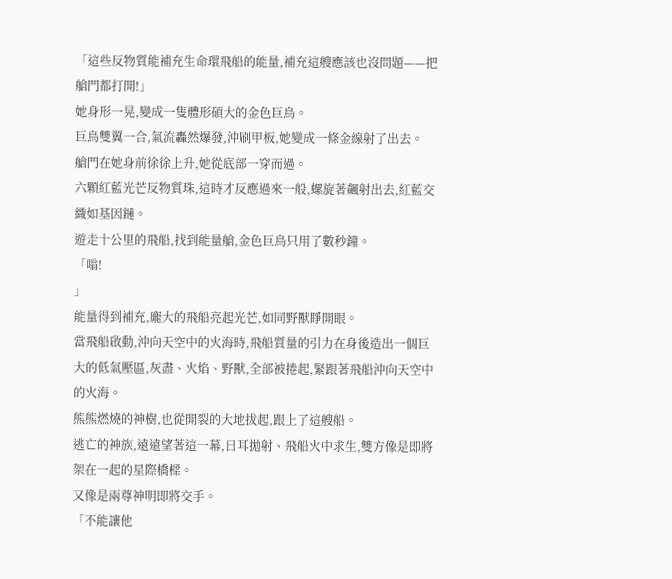「這些反物質能補充生命環飛船的能量,補充這艘應該也沒問題——把艙門都打開!」
她身形一晃,變成一隻體形碩大的金色巨鳥。
巨鳥雙翼一合,氣流轟然爆發,沖刷甲板,她變成一條金線射了出去。
艙門在她身前徐徐上升,她從底部一穿而過。
六顆紅藍光芒反物質珠,這時才反應過來一般,螺旋著飆射出去,紅藍交織如基因鏈。
遊走十公里的飛船,找到能量艙,金色巨鳥只用了數秒鐘。
「嗡!
」
能量得到補充,龐大的飛船亮起光芒,如同野獸睜開眼。
當飛船啟動,沖向天空中的火海時,飛船質量的引力在身後造出一個巨大的低氣壓區,灰盡、火焰、野獸,全部被捲起,緊跟著飛船沖向天空中的火海。
熊熊燃燒的神樹,也從開裂的大地拔起,跟上了這艘船。
逃亡的神族,遠遠望著這一幕,日耳拋射、飛船火中求生,雙方像是即將架在一起的星際橋樑。
又像是兩尊神明即將交手。
「不能讓他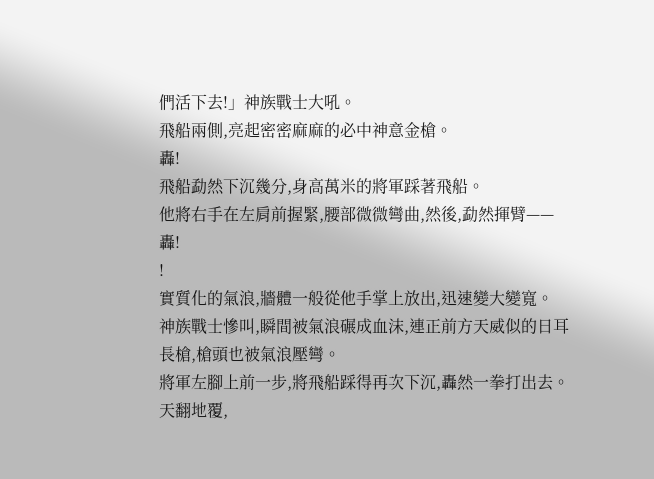們活下去!」神族戰士大吼。
飛船兩側,亮起密密麻麻的必中神意金槍。
轟!
飛船勐然下沉幾分,身高萬米的將軍踩著飛船。
他將右手在左肩前握緊,腰部微微彎曲,然後,勐然揮臂——
轟!
!
實質化的氣浪,牆體一般從他手掌上放出,迅速變大變寬。
神族戰士慘叫,瞬間被氣浪碾成血沫,連正前方天威似的日耳長槍,槍頭也被氣浪壓彎。
將軍左腳上前一步,將飛船踩得再次下沉,轟然一拳打出去。
天翻地覆,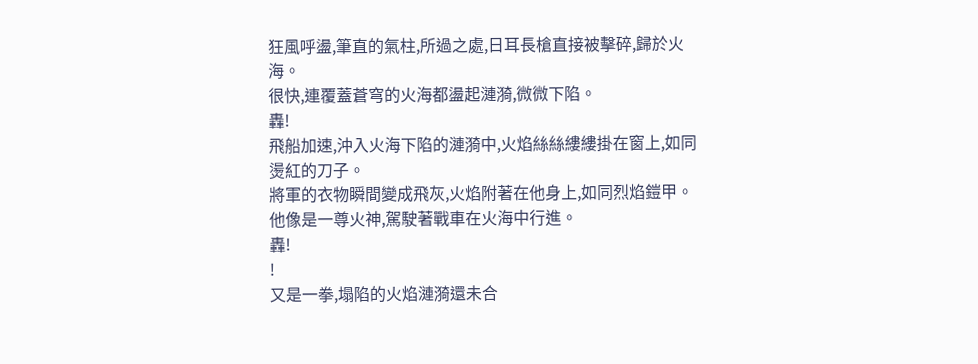狂風呼盪,筆直的氣柱,所過之處,日耳長槍直接被擊碎,歸於火海。
很快,連覆蓋蒼穹的火海都盪起漣漪,微微下陷。
轟!
飛船加速,沖入火海下陷的漣漪中,火焰絲絲縷縷掛在窗上,如同燙紅的刀子。
將軍的衣物瞬間變成飛灰,火焰附著在他身上,如同烈焰鎧甲。
他像是一尊火神,駕駛著戰車在火海中行進。
轟!
!
又是一拳,塌陷的火焰漣漪還未合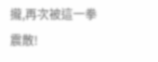攏,再次被這一拳震散!